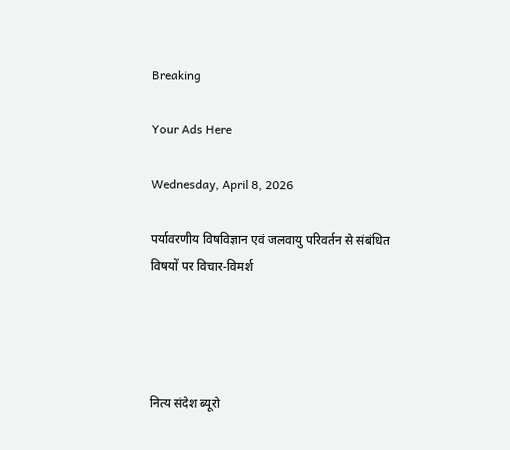Breaking

Your Ads Here

Wednesday, April 8, 2026

पर्यावरणीय विषविज्ञान एवं जलवायु परिवर्तन से संबंधित विषयों पर विचार-विमर्श




नित्य संदेश ब्यूरो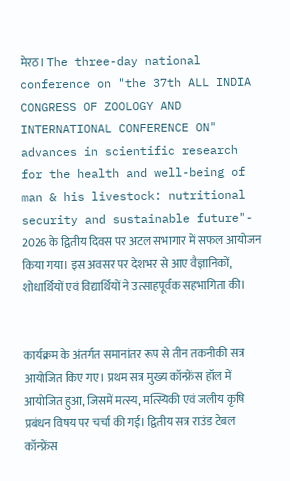मेरठ। The three-day national conference on "the 37th ALL INDIA CONGRESS OF ZOOLOGY AND INTERNATIONAL CONFERENCE ON" advances in scientific research for the health and well-being of man & his livestock: nutritional security and sustainable future"- 2026 के द्वितीय दिवस पर अटल सभागार में सफल आयोजन किया गया। इस अवसर पर देशभर से आए वैज्ञानिकों, शोधार्थियों एवं विद्यार्थियों ने उत्साहपूर्वक सहभागिता की।


कार्यक्रम के अंतर्गत समानांतर रूप से तीन तकनीकी सत्र आयोजित किए गए। प्रथम सत्र मुख्य कॉन्फ्रेंस हॉल में आयोजित हुआ, जिसमें मत्स्य, मत्स्यिकी एवं जलीय कृषि प्रबंधन विषय पर चर्चा की गई। द्वितीय सत्र राउंड टेबल कॉन्फ्रेंस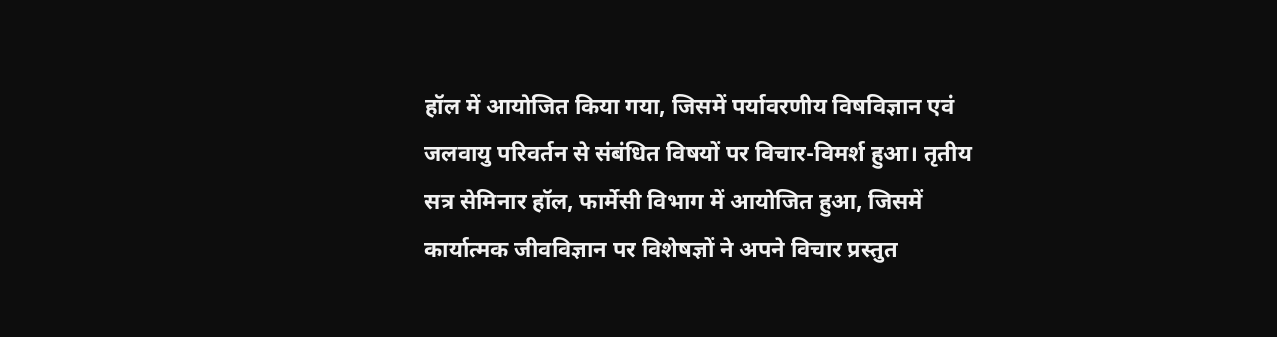हॉल में आयोजित किया गया, जिसमें पर्यावरणीय विषविज्ञान एवं जलवायु परिवर्तन से संबंधित विषयों पर विचार-विमर्श हुआ। तृतीय सत्र सेमिनार हॉल, फार्मेसी विभाग में आयोजित हुआ, जिसमें कार्यात्मक जीवविज्ञान पर विशेषज्ञों ने अपने विचार प्रस्तुत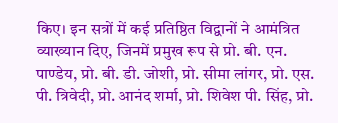किए। इन सत्रों में कई प्रतिष्ठित विद्वानों ने आमंत्रित व्याख्यान दिए, जिनमें प्रमुख रूप से प्रो. बी. एन. पाण्डेय, प्रो. बी. डी. जोशी, प्रो. सीमा लांगर, प्रो. एस. पी. त्रिवेदी, प्रो. आनंद शर्मा, प्रो. शिवेश पी. सिंह, प्रो.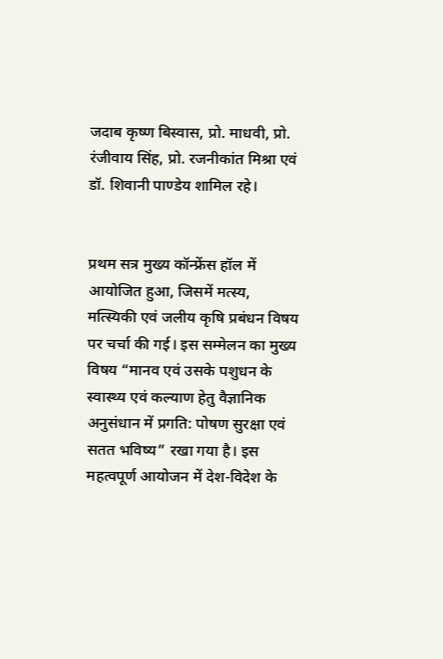जदाब कृष्ण बिस्वास, प्रो. माधवी, प्रो. रंजीवाय सिंह, प्रो. रजनीकांत मिश्रा एवं डॉ. शिवानी पाण्डेय शामिल रहे।


प्रथम सत्र मुख्य कॉन्फ्रेंस हॉल में आयोजित हुआ, जिसमें मत्स्य, मत्स्यिकी एवं जलीय कृषि प्रबंधन विषय पर चर्चा की गई। इस सम्मेलन का मुख्य विषय “मानव एवं उसके पशुधन के स्वास्थ्य एवं कल्याण हेतु वैज्ञानिक अनुसंधान में प्रगति: पोषण सुरक्षा एवं सतत भविष्य” रखा गया है। इस महत्वपूर्ण आयोजन में देश-विदेश के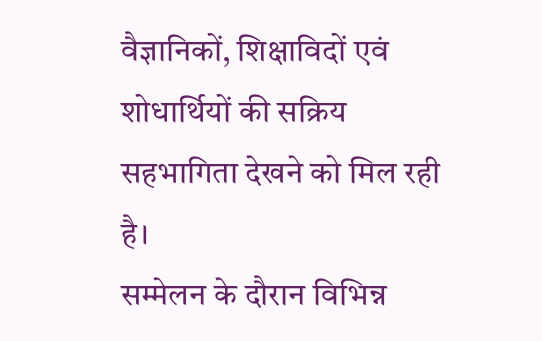वैज्ञानिकों, शिक्षाविदों एवं शोधार्थियों की सक्रिय सहभागिता देखने को मिल रही है।
सम्मेलन के दौरान विभिन्न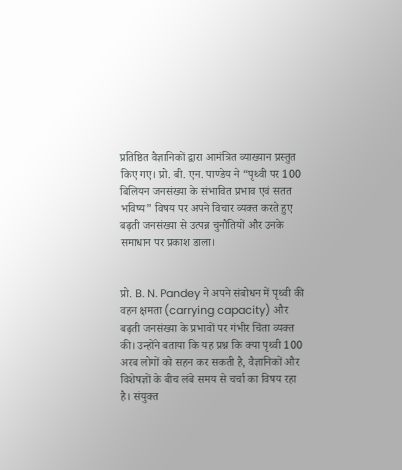प्रतिष्ठित वैज्ञानिकों द्वारा आमंत्रित व्याख्यान प्रस्तुत किए गए। प्रो. बी. एन. पाण्डेय ने “पृथ्वी पर 100 बिलियन जनसंख्या के संभावित प्रभाव एवं सतत भविष्य” विषय पर अपने विचार व्यक्त करते हुए बढ़ती जनसंख्या से उत्पन्न चुनौतियों और उनके समाधान पर प्रकाश डाला।


प्रो. B. N. Pandey ने अपने संबोधन में पृथ्वी की वहन क्षमता (carrying capacity) और बढ़ती जनसंख्या के प्रभावों पर गंभीर चिंता व्यक्त की। उन्होंने बताया कि यह प्रश्न कि क्या पृथ्वी 100 अरब लोगों को सहन कर सकती है, वैज्ञानिकों और विशेषज्ञों के बीच लंबे समय से चर्चा का विषय रहा है। संयुक्त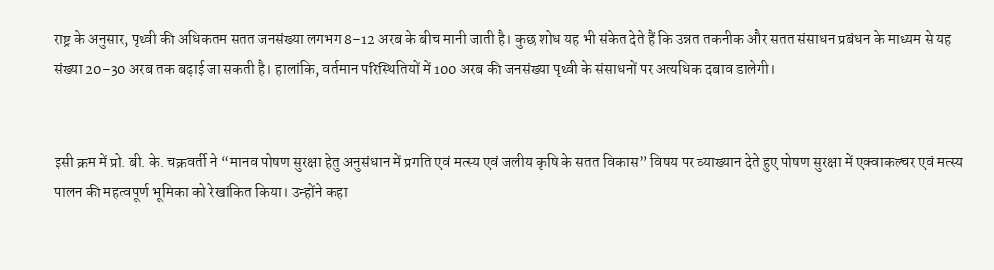राष्ट्र के अनुसार, पृथ्वी की अधिकतम सतत जनसंख्या लगभग 8–12 अरब के बीच मानी जाती है। कुछ शोध यह भी संकेत देते हैं कि उन्नत तकनीक और सतत संसाधन प्रबंधन के माध्यम से यह संख्या 20–30 अरब तक बढ़ाई जा सकती है। हालांकि, वर्तमान परिस्थितियों में 100 अरब की जनसंख्या पृथ्वी के संसाधनों पर अत्यधिक दबाव डालेगी।


इसी क्रम में प्रो. बी. के. चक्रवर्ती ने “मानव पोषण सुरक्षा हेतु अनुसंधान में प्रगति एवं मत्स्य एवं जलीय कृषि के सतत विकास” विषय पर व्याख्यान देते हुए पोषण सुरक्षा में एक्वाकल्चर एवं मत्स्य पालन की महत्वपूर्ण भूमिका को रेखांकित किया। उन्होंने कहा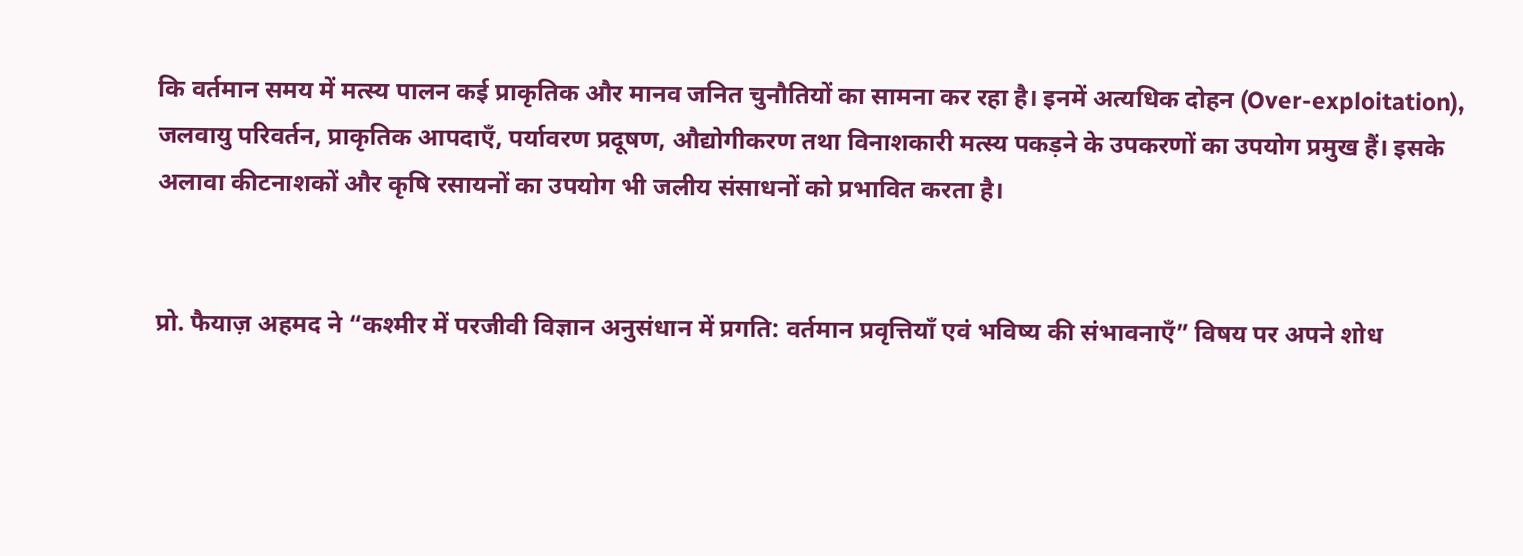कि वर्तमान समय में मत्स्य पालन कई प्राकृतिक और मानव जनित चुनौतियों का सामना कर रहा है। इनमें अत्यधिक दोहन (Over-exploitation), जलवायु परिवर्तन, प्राकृतिक आपदाएँ, पर्यावरण प्रदूषण, औद्योगीकरण तथा विनाशकारी मत्स्य पकड़ने के उपकरणों का उपयोग प्रमुख हैं। इसके अलावा कीटनाशकों और कृषि रसायनों का उपयोग भी जलीय संसाधनों को प्रभावित करता है।


प्रो. फैयाज़ अहमद ने “कश्मीर में परजीवी विज्ञान अनुसंधान में प्रगति: वर्तमान प्रवृत्तियाँ एवं भविष्य की संभावनाएँ” विषय पर अपने शोध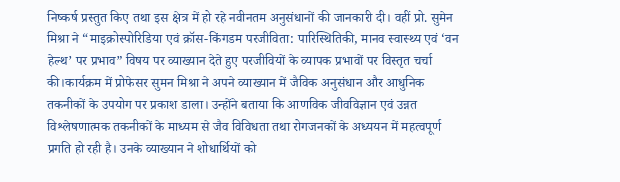निष्कर्ष प्रस्तुत किए तथा इस क्षेत्र में हो रहे नवीनतम अनुसंधानों की जानकारी दी। वहीं प्रो. सुमेन मिश्रा ने “माइक्रोस्पोरिडिया एवं क्रॉस-किंगडम परजीविता: पारिस्थितिकी, मानव स्वास्थ्य एवं ‘वन हेल्थ’ पर प्रभाव” विषय पर व्याख्यान देते हुए परजीवियों के व्यापक प्रभावों पर विस्तृत चर्चा की।कार्यक्रम में प्रोफेसर सुमन मिश्रा ने अपने व्याख्यान में जैविक अनुसंधान और आधुनिक तकनीकों के उपयोग पर प्रकाश डाला। उन्होंने बताया कि आणविक जीवविज्ञान एवं उन्नत विश्लेषणात्मक तकनीकों के माध्यम से जैव विविधता तथा रोगजनकों के अध्ययन में महत्वपूर्ण प्रगति हो रही है। उनके व्याख्यान ने शोधार्थियों को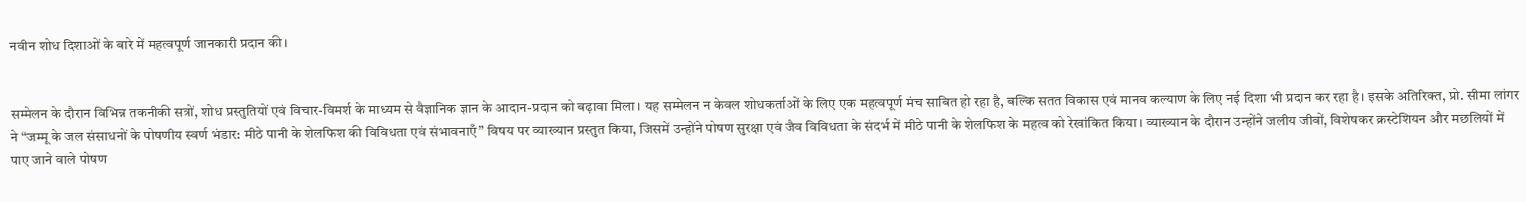नवीन शोध दिशाओं के बारे में महत्वपूर्ण जानकारी प्रदान की।


सम्मेलन के दौरान विभिन्न तकनीकी सत्रों, शोध प्रस्तुतियों एवं विचार-विमर्श के माध्यम से वैज्ञानिक ज्ञान के आदान-प्रदान को बढ़ावा मिला। यह सम्मेलन न केवल शोधकर्ताओं के लिए एक महत्वपूर्ण मंच साबित हो रहा है, बल्कि सतत विकास एवं मानव कल्याण के लिए नई दिशा भी प्रदान कर रहा है। इसके अतिरिक्त, प्रो. सीमा लांगर ने “जम्मू के जल संसाधनों के पोषणीय स्वर्ण भंडार: मीठे पानी के शेलफिश की विविधता एवं संभावनाएँ” विषय पर व्याख्यान प्रस्तुत किया, जिसमें उन्होंने पोषण सुरक्षा एवं जैव विविधता के संदर्भ में मीठे पानी के शेलफिश के महत्व को रेखांकित किया। व्याख्यान के दौरान उन्होंने जलीय जीवों, विशेषकर क्रस्टेशियन और मछलियों में पाए जाने वाले पोषण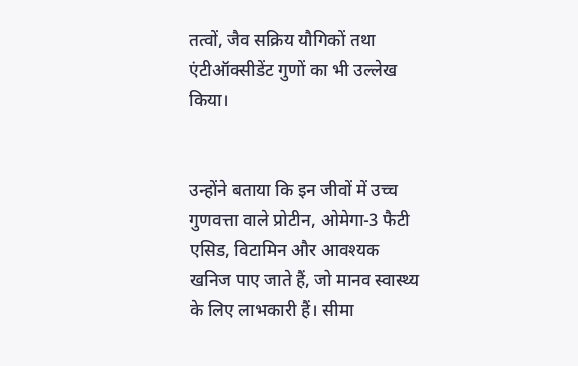तत्वों, जैव सक्रिय यौगिकों तथा एंटीऑक्सीडेंट गुणों का भी उल्लेख किया।


उन्होंने बताया कि इन जीवों में उच्च गुणवत्ता वाले प्रोटीन, ओमेगा-3 फैटी एसिड, विटामिन और आवश्यक खनिज पाए जाते हैं, जो मानव स्वास्थ्य के लिए लाभकारी हैं। सीमा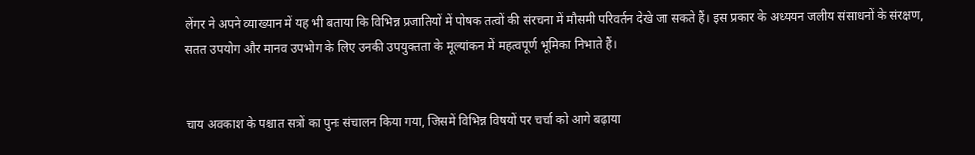लेंगर ने अपने व्याख्यान में यह भी बताया कि विभिन्न प्रजातियों में पोषक तत्वों की संरचना में मौसमी परिवर्तन देखे जा सकते हैं। इस प्रकार के अध्ययन जलीय संसाधनों के संरक्षण, सतत उपयोग और मानव उपभोग के लिए उनकी उपयुक्तता के मूल्यांकन में महत्वपूर्ण भूमिका निभाते हैं।


चाय अवकाश के पश्चात सत्रों का पुनः संचालन किया गया, जिसमें विभिन्न विषयों पर चर्चा को आगे बढ़ाया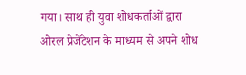गया। साथ ही युवा शोधकर्ताओं द्वारा ओरल प्रेजेंटेशन के माध्यम से अपने शोध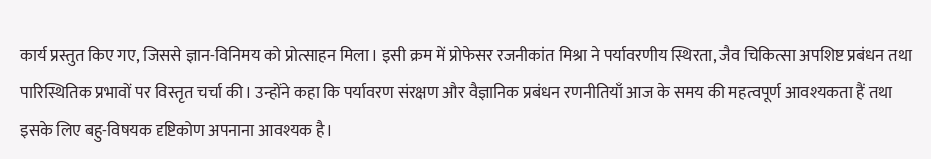कार्य प्रस्तुत किए गए, जिससे ज्ञान-विनिमय को प्रोत्साहन मिला। इसी क्रम में प्रोफेसर रजनीकांत मिश्रा ने पर्यावरणीय स्थिरता, जैव चिकित्सा अपशिष्ट प्रबंधन तथा पारिस्थितिक प्रभावों पर विस्तृत चर्चा की। उन्होंने कहा कि पर्यावरण संरक्षण और वैज्ञानिक प्रबंधन रणनीतियाँ आज के समय की महत्वपूर्ण आवश्यकता हैं तथा इसके लिए बहु-विषयक दृष्टिकोण अपनाना आवश्यक है।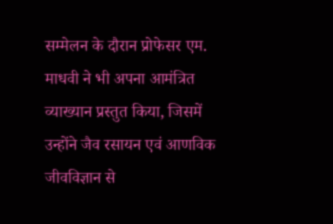सम्मेलन के दौरान प्रोफेसर एम. माधवी ने भी अपना आमंत्रित व्याख्यान प्रस्तुत किया, जिसमें उन्होंने जैव रसायन एवं आणविक जीवविज्ञान से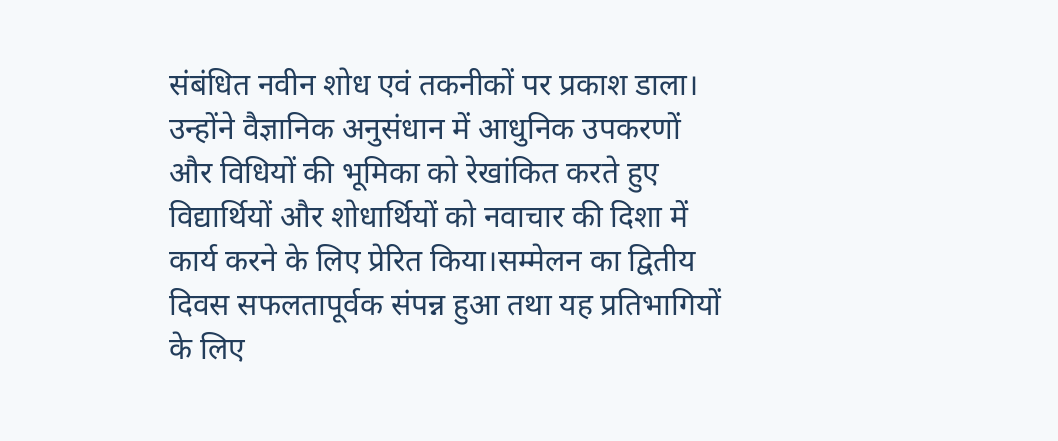संबंधित नवीन शोध एवं तकनीकों पर प्रकाश डाला। उन्होंने वैज्ञानिक अनुसंधान में आधुनिक उपकरणों और विधियों की भूमिका को रेखांकित करते हुए विद्यार्थियों और शोधार्थियों को नवाचार की दिशा में कार्य करने के लिए प्रेरित किया।सम्मेलन का द्वितीय दिवस सफलतापूर्वक संपन्न हुआ तथा यह प्रतिभागियों के लिए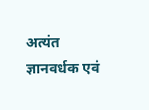अत्यंत ज्ञानवर्धक एवं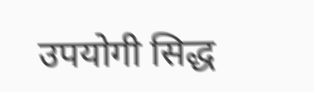उपयोगी सिद्ध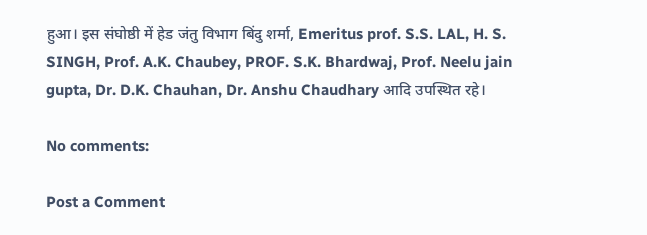हुआ। इस संघोष्ठी में हेड जंतु विभाग बिंदु शर्मा, Emeritus prof. S.S. LAL, H. S. SINGH, Prof. A.K. Chaubey, PROF. S.K. Bhardwaj, Prof. Neelu jain gupta, Dr. D.K. Chauhan, Dr. Anshu Chaudhary आदि उपस्थित रहे।

No comments:

Post a Comment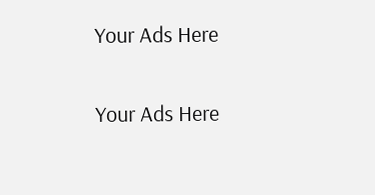Your Ads Here

Your Ads Here